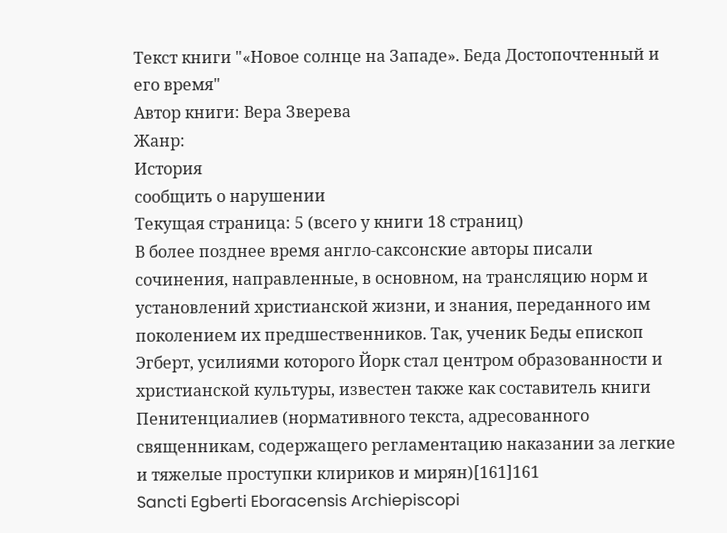Текст книги "«Новое солнце на Западе». Беда Достопочтенный и его время"
Автор книги: Вера Зверева
Жанр:
История
сообщить о нарушении
Текущая страница: 5 (всего у книги 18 страниц)
В более позднее время англо-саксонские авторы писали сочинения, направленные, в основном, на трансляцию норм и установлений христианской жизни, и знания, переданного им поколением их предшественников. Так, ученик Беды епископ Эгберт, усилиями которого Йорк стал центром образованности и христианской культуры, известен также как составитель книги Пенитенциалиев (нормативного текста, адресованного священникам, содержащего регламентацию наказании за легкие и тяжелые проступки клириков и мирян)[161]161
Sancti Egberti Eboracensis Archiepiscopi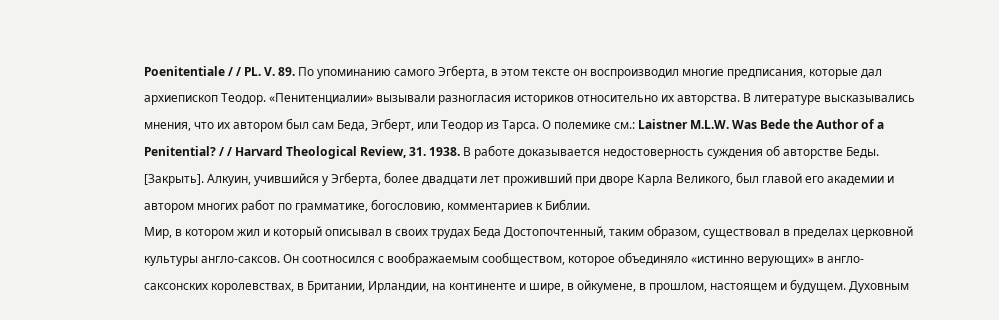Poenitentiale / / PL. V. 89. По упоминанию самого Эгберта, в этом тексте он воспроизводил многие предписания, которые дал архиепископ Теодор. «Пенитенциалии» вызывали разногласия историков относительно их авторства. В литературе высказывались мнения, что их автором был сам Беда, Эгберт, или Теодор из Тарса. О полемике см.: Laistner M.L.W. Was Bede the Author of a Penitential? / / Harvard Theological Review, 31. 1938. В работе доказывается недостоверность суждения об авторстве Беды.
[Закрыть]. Алкуин, учившийся у Эгберта, более двадцати лет проживший при дворе Карла Великого, был главой его академии и автором многих работ по грамматике, богословию, комментариев к Библии.
Мир, в котором жил и который описывал в своих трудах Беда Достопочтенный, таким образом, существовал в пределах церковной культуры англо-саксов. Он соотносился с воображаемым сообществом, которое объединяло «истинно верующих» в англо-саксонских королевствах, в Британии, Ирландии, на континенте и шире, в ойкумене, в прошлом, настоящем и будущем. Духовным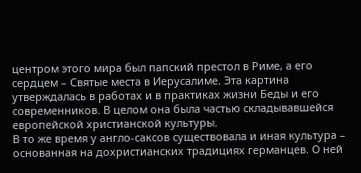центром этого мира был папский престол в Риме, а его сердцем – Святые места в Иерусалиме. Эта картина утверждалась в работах и в практиках жизни Беды и его современников. В целом она была частью складывавшейся европейской христианской культуры.
В то же время у англо-саксов существовала и иная культура – основанная на дохристианских традициях германцев. О ней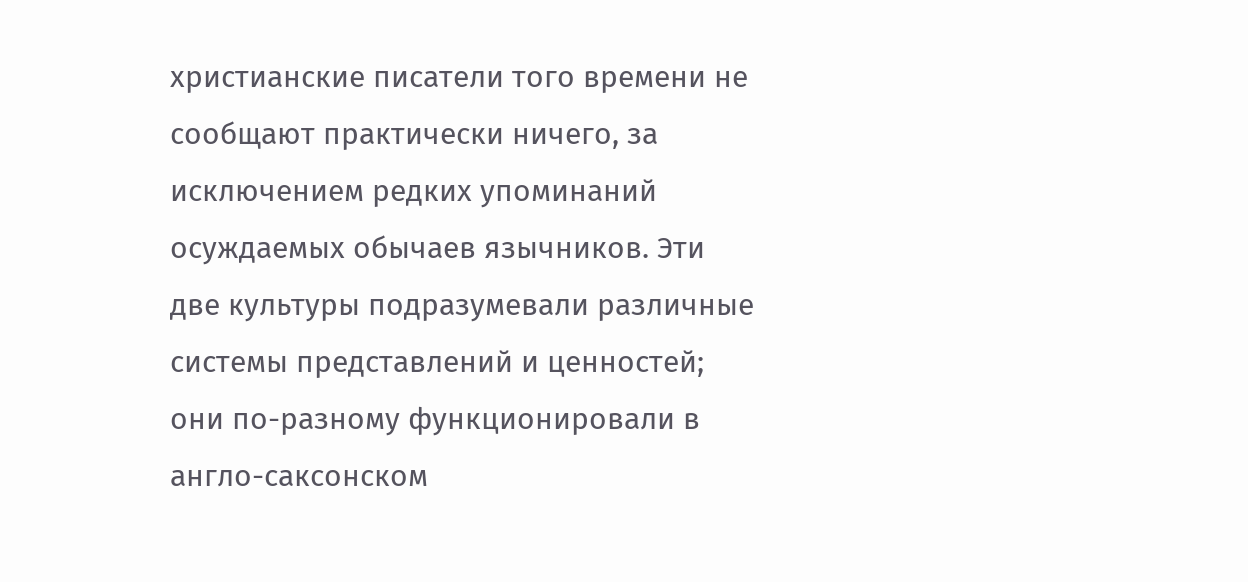христианские писатели того времени не сообщают практически ничего, за исключением редких упоминаний осуждаемых обычаев язычников. Эти две культуры подразумевали различные системы представлений и ценностей; они по-разному функционировали в англо-саксонском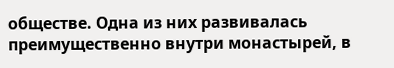обществе. Одна из них развивалась преимущественно внутри монастырей, в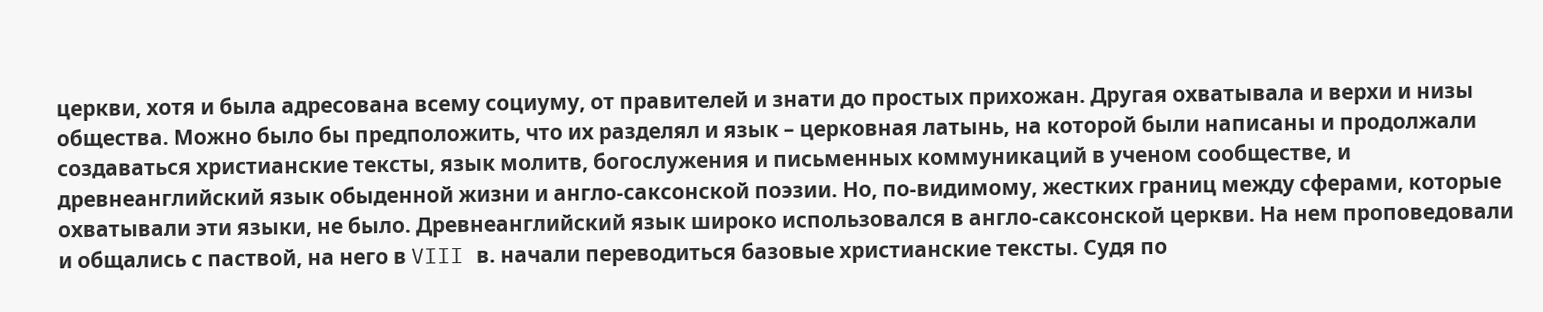церкви, хотя и была адресована всему социуму, от правителей и знати до простых прихожан. Другая охватывала и верхи и низы общества. Можно было бы предположить, что их разделял и язык – церковная латынь, на которой были написаны и продолжали создаваться христианские тексты, язык молитв, богослужения и письменных коммуникаций в ученом сообществе, и древнеанглийский язык обыденной жизни и англо-саксонской поэзии. Но, по-видимому, жестких границ между сферами, которые охватывали эти языки, не было. Древнеанглийский язык широко использовался в англо-саксонской церкви. На нем проповедовали и общались с паствой, на него в VIII в. начали переводиться базовые христианские тексты. Судя по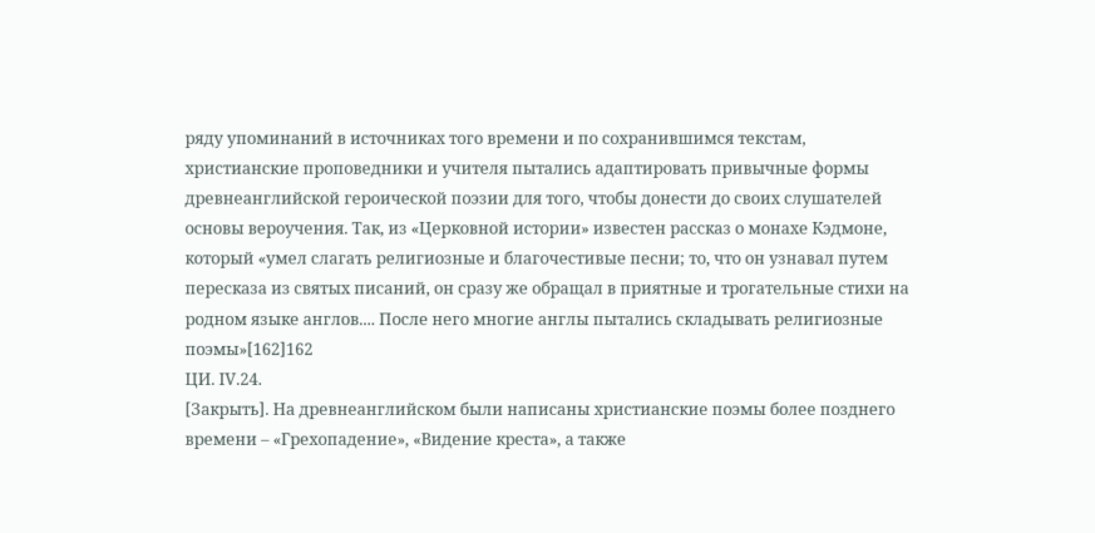ряду упоминаний в источниках того времени и по сохранившимся текстам, христианские проповедники и учителя пытались адаптировать привычные формы древнеанглийской героической поэзии для того, чтобы донести до своих слушателей основы вероучения. Так, из «Церковной истории» известен рассказ о монахе Кэдмоне, который «умел слагать религиозные и благочестивые песни; то, что он узнавал путем пересказа из святых писаний, он сразу же обращал в приятные и трогательные стихи на родном языке англов.... После него многие англы пытались складывать религиозные поэмы»[162]162
ЦИ. IV.24.
[Закрыть]. На древнеанглийском были написаны христианские поэмы более позднего времени – «Грехопадение», «Видение креста», а также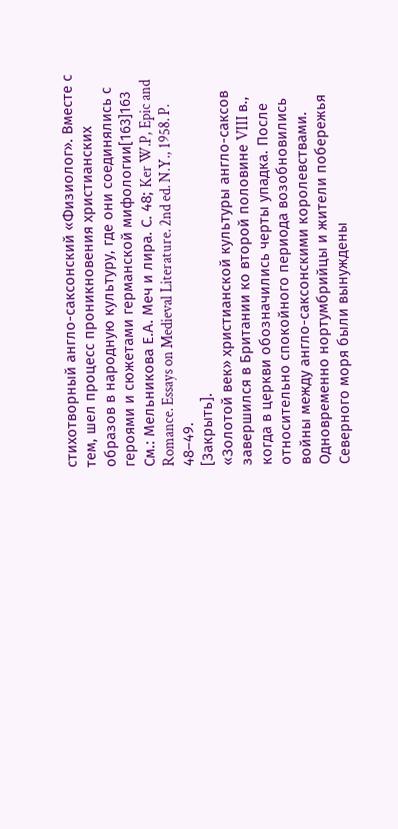стихотворный англо-саксонский «Физиолог». Вместе с тем, шел процесс проникновения христианских образов в народную культуру, где они соединялись с героями и сюжетами германской мифологии[163]163
См.: Мельникова Е.А. Меч и лира. С. 48; Ker W.P, Epic and Romance. Essays on Medieval Literature. 2nd ed. N.Y., 1958. P. 48–49.
[Закрыть].
«Золотой век» христианской культуры англо-саксов завершился в Британии ко второй половине VIII в., когда в церкви обозначились черты упадка. После относительно спокойного периода возобновились войны между англо-саксонскими королевствами. Одновременно нортумбрийцы и жители побережья Северного моря были вынуждены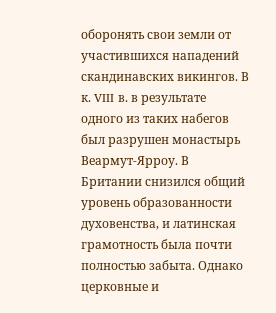оборонять свои земли от участившихся нападений скандинавских викингов. В к. VIII в. в результате одного из таких набегов был разрушен монастырь Веармут-Ярроу. В Британии снизился общий уровень образованности духовенства, и латинская грамотность была почти полностью забыта. Однако церковные и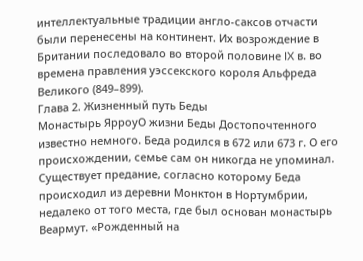интеллектуальные традиции англо-саксов отчасти были перенесены на континент. Их возрождение в Британии последовало во второй половине IX в. во времена правления уэссекского короля Альфреда Великого (849–899).
Глава 2. Жизненный путь Беды
Монастырь ЯрроуО жизни Беды Достопочтенного известно немного. Беда родился в 672 или 673 г. О его происхождении, семье сам он никогда не упоминал. Существует предание, согласно которому Беда происходил из деревни Монктон в Нортумбрии, недалеко от того места, где был основан монастырь Веармут. «Рожденный на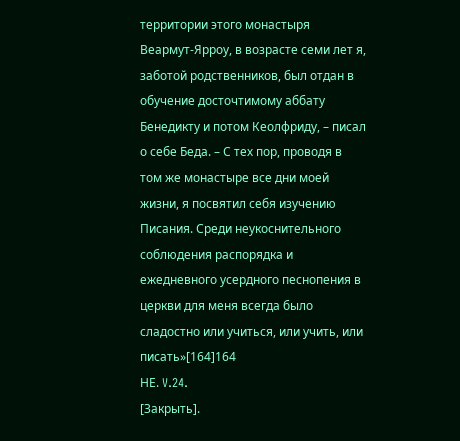территории этого монастыря Веармут-Ярроу, в возрасте семи лет я, заботой родственников, был отдан в обучение досточтимому аббату Бенедикту и потом Кеолфриду, – писал о себе Беда. – С тех пор, проводя в том же монастыре все дни моей жизни, я посвятил себя изучению Писания. Среди неукоснительного соблюдения распорядка и ежедневного усердного песнопения в церкви для меня всегда было сладостно или учиться, или учить, или писать»[164]164
НЕ. V.24.
[Закрыть].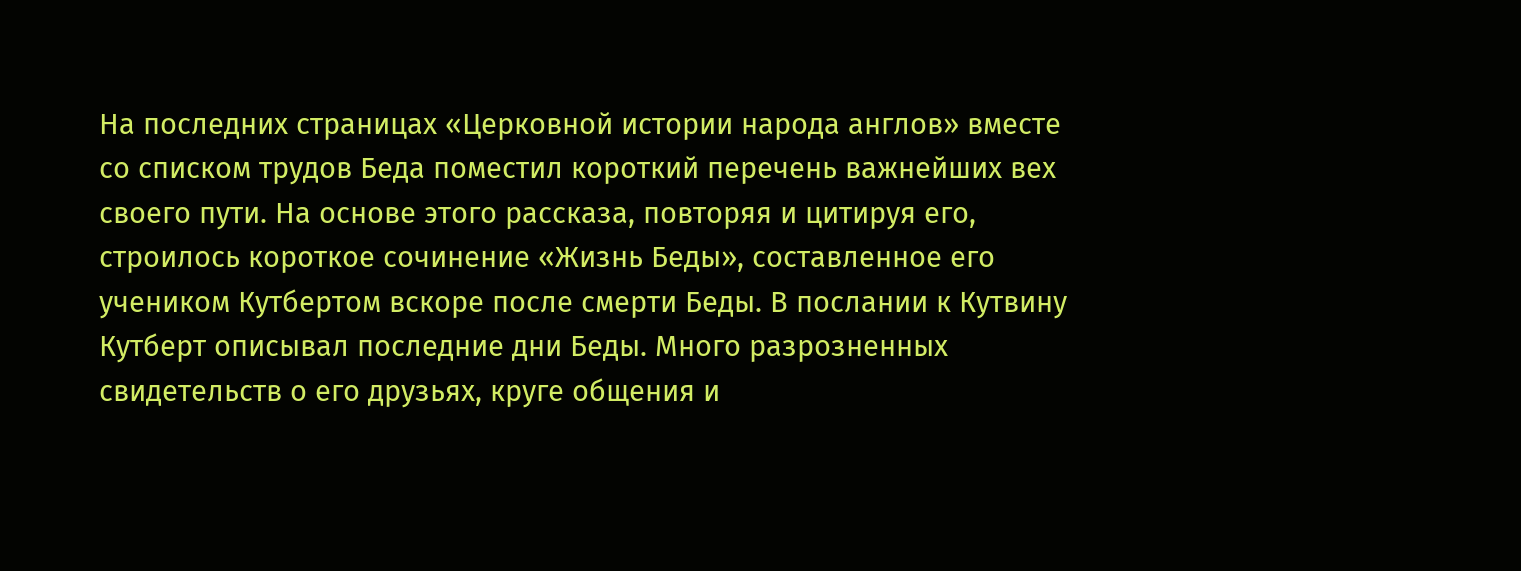На последних страницах «Церковной истории народа англов» вместе со списком трудов Беда поместил короткий перечень важнейших вех своего пути. На основе этого рассказа, повторяя и цитируя его, строилось короткое сочинение «Жизнь Беды», составленное его учеником Кутбертом вскоре после смерти Беды. В послании к Кутвину Кутберт описывал последние дни Беды. Много разрозненных свидетельств о его друзьях, круге общения и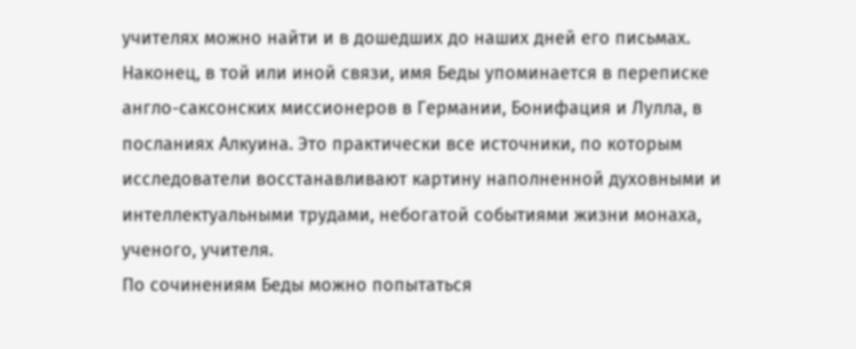учителях можно найти и в дошедших до наших дней его письмах. Наконец, в той или иной связи, имя Беды упоминается в переписке англо-саксонских миссионеров в Германии, Бонифация и Лулла, в посланиях Алкуина. Это практически все источники, по которым исследователи восстанавливают картину наполненной духовными и интеллектуальными трудами, небогатой событиями жизни монаха, ученого, учителя.
По сочинениям Беды можно попытаться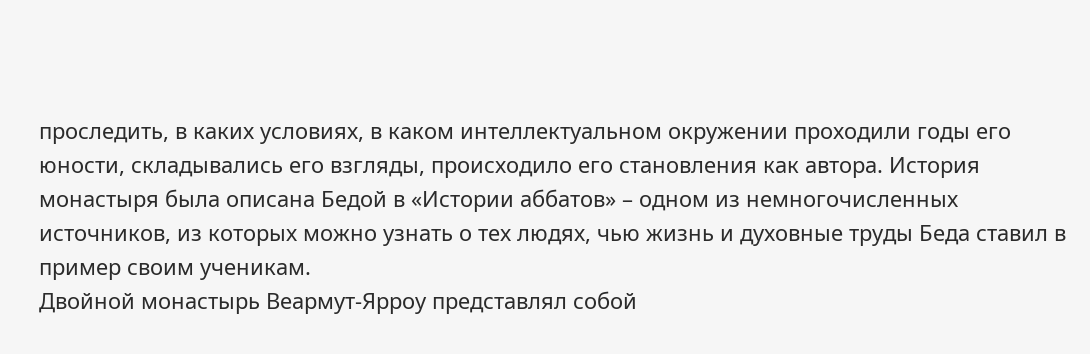проследить, в каких условиях, в каком интеллектуальном окружении проходили годы его юности, складывались его взгляды, происходило его становления как автора. История монастыря была описана Бедой в «Истории аббатов» – одном из немногочисленных источников, из которых можно узнать о тех людях, чью жизнь и духовные труды Беда ставил в пример своим ученикам.
Двойной монастырь Веармут-Ярроу представлял собой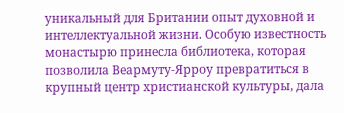уникальный для Британии опыт духовной и интеллектуальной жизни. Особую известность монастырю принесла библиотека, которая позволила Веармуту-Ярроу превратиться в крупный центр христианской культуры, дала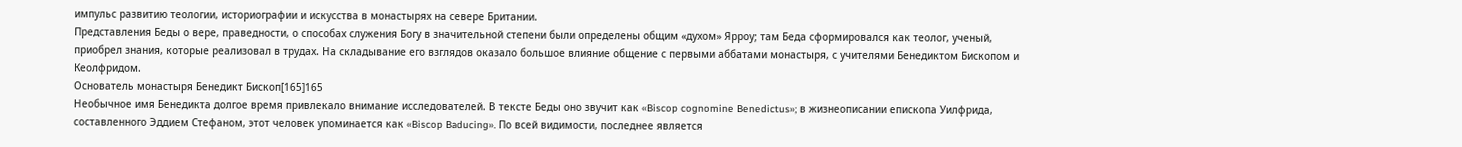импульс развитию теологии, историографии и искусства в монастырях на севере Британии.
Представления Беды о вере, праведности, о способах служения Богу в значительной степени были определены общим «духом» Ярроу; там Беда сформировался как теолог, ученый, приобрел знания, которые реализовал в трудах. На складывание его взглядов оказало большое влияние общение с первыми аббатами монастыря, с учителями Бенедиктом Бископом и Кеолфридом.
Основатель монастыря Бенедикт Бископ[165]165
Необычное имя Бенедикта долгое время привлекало внимание исследователей. В тексте Беды оно звучит как «Biscop cognomine Benedictus»; в жизнеописании епископа Уилфрида, составленного Эддием Стефаном, этот человек упоминается как «Biscop Baducing». По всей видимости, последнее является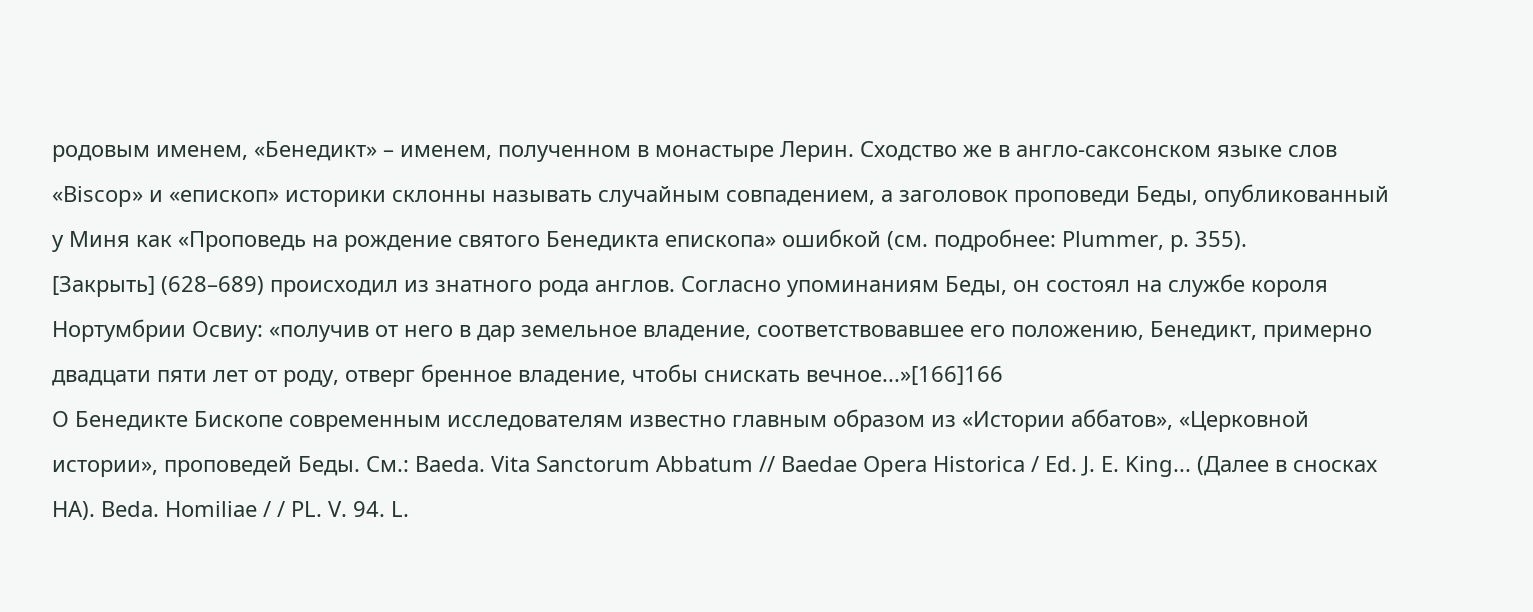родовым именем, «Бенедикт» – именем, полученном в монастыре Лерин. Сходство же в англо-саксонском языке слов «Biscop» и «епископ» историки склонны называть случайным совпадением, а заголовок проповеди Беды, опубликованный у Миня как «Проповедь на рождение святого Бенедикта епископа» ошибкой (см. подробнее: Plummer, р. 355).
[Закрыть] (628–689) происходил из знатного рода англов. Согласно упоминаниям Беды, он состоял на службе короля Нортумбрии Освиу: «получив от него в дар земельное владение, соответствовавшее его положению, Бенедикт, примерно двадцати пяти лет от роду, отверг бренное владение, чтобы снискать вечное...»[166]166
О Бенедикте Бископе современным исследователям известно главным образом из «Истории аббатов», «Церковной истории», проповедей Беды. См.: Baeda. Vita Sanctorum Abbatum // Baedae Opera Historica / Ed. J. E. King... (Далее в сносках НА). Beda. Homiliae / / PL. V. 94. L.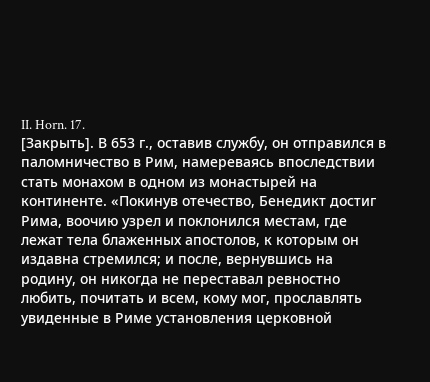II. Horn. 17.
[Закрыть]. В 653 г., оставив службу, он отправился в паломничество в Рим, намереваясь впоследствии стать монахом в одном из монастырей на континенте. «Покинув отечество, Бенедикт достиг Рима, воочию узрел и поклонился местам, где лежат тела блаженных апостолов, к которым он издавна стремился; и после, вернувшись на родину, он никогда не переставал ревностно любить, почитать и всем, кому мог, прославлять увиденные в Риме установления церковной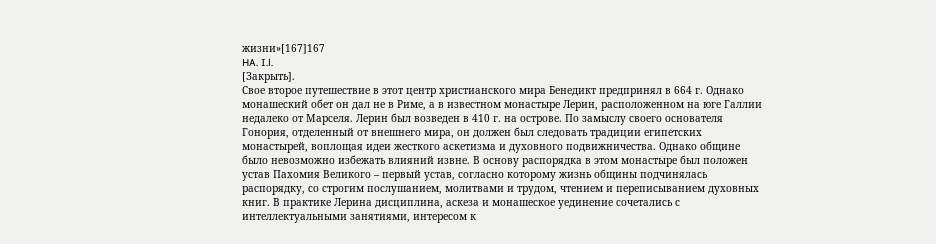жизни»[167]167
HA. I.l.
[Закрыть].
Свое второе путешествие в этот центр христианского мира Бенедикт предпринял в 664 г. Однако монашеский обет он дал не в Риме, а в известном монастыре Лерин, расположенном на юге Галлии недалеко от Марселя. Лерин был возведен в 410 г. на острове. По замыслу своего основателя Гонория, отделенный от внешнего мира, он должен был следовать традиции египетских монастырей, воплощая идеи жесткого аскетизма и духовного подвижничества. Однако общине было невозможно избежать влияний извне. В основу распорядка в этом монастыре был положен устав Пахомия Великого – первый устав, согласно которому жизнь общины подчинялась распорядку, со строгим послушанием, молитвами и трудом, чтением и переписыванием духовных книг. В практике Лерина дисциплина, аскеза и монашеское уединение сочетались с интеллектуальными занятиями, интересом к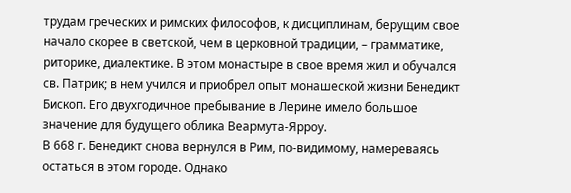трудам греческих и римских философов, к дисциплинам, берущим свое начало скорее в светской, чем в церковной традиции, – грамматике, риторике, диалектике. В этом монастыре в свое время жил и обучался св. Патрик; в нем учился и приобрел опыт монашеской жизни Бенедикт Бископ. Его двухгодичное пребывание в Лерине имело большое значение для будущего облика Веармута-Ярроу.
В 668 г. Бенедикт снова вернулся в Рим, по-видимому, намереваясь остаться в этом городе. Однако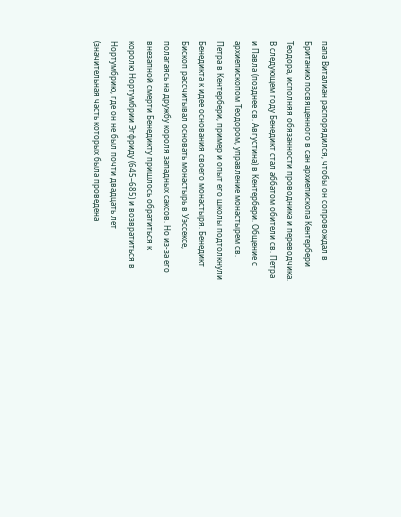папа Виталиан распорядился, чтобы он сопровождал в Британию посвященного в сан архиепископа Кентербери Теодора, исполняя обязанности проводника и переводчика. В следующем году Бенедикт стал аббатом обители св. Петра и Павла (позднее св. Августина) в Кентербери. Общение с архиепископом Теодором, управление монастырем св. Петра в Кентербери, пример и опыт его школы подтолкнули Бенедикта к идее основания своего монастыря. Бенедикт Бископ рассчитывал основать монастырь в Уэссексе, полагаясь на дружбу короля западных саксов. Но из-за его внезапной смерти Бенедикту пришлось обратиться к королю Нортумбрии Эгфриду (645–685) и возвратиться в Нортумбрию, где он не был почти двадцать лет (значительная часть которых была проведена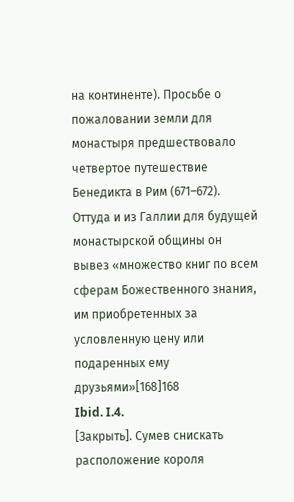на континенте). Просьбе о пожаловании земли для монастыря предшествовало четвертое путешествие Бенедикта в Рим (671–672). Оттуда и из Галлии для будущей монастырской общины он вывез «множество книг по всем сферам Божественного знания, им приобретенных за условленную цену или подаренных ему друзьями»[168]168
Ibid. I.4.
[Закрыть]. Сумев снискать расположение короля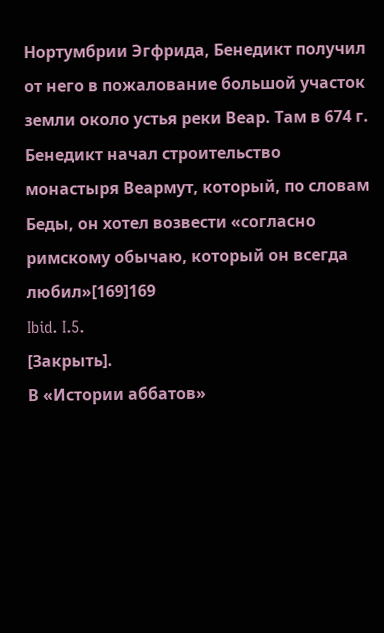Нортумбрии Эгфрида, Бенедикт получил от него в пожалование большой участок земли около устья реки Веар. Там в 674 г. Бенедикт начал строительство монастыря Веармут, который, по словам Беды, он хотел возвести «согласно римскому обычаю, который он всегда любил»[169]169
Ibid. I.5.
[Закрыть].
В «Истории аббатов»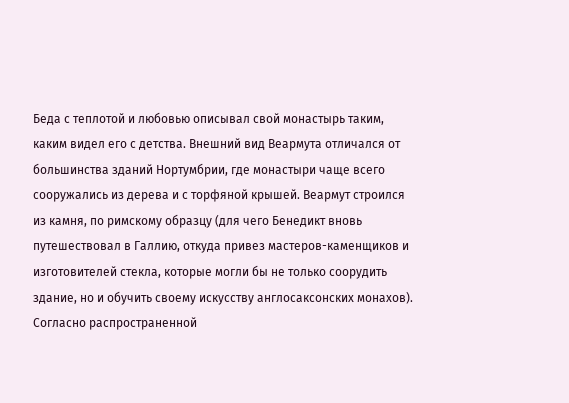Беда с теплотой и любовью описывал свой монастырь таким, каким видел его с детства. Внешний вид Веармута отличался от большинства зданий Нортумбрии, где монастыри чаще всего сооружались из дерева и с торфяной крышей. Веармут строился из камня, по римскому образцу (для чего Бенедикт вновь путешествовал в Галлию, откуда привез мастеров-каменщиков и изготовителей стекла, которые могли бы не только соорудить здание, но и обучить своему искусству англосаксонских монахов). Согласно распространенной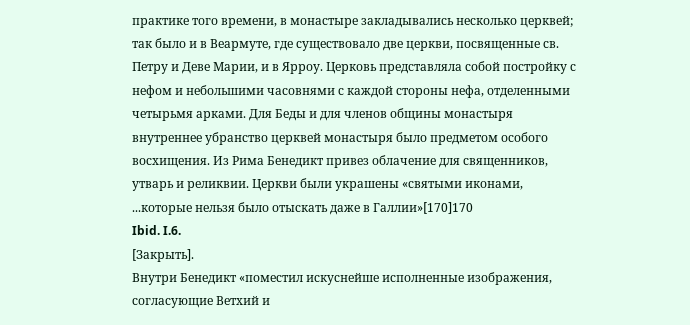практике того времени, в монастыре закладывались несколько церквей; так было и в Веармуте, где существовало две церкви, посвященные св. Петру и Деве Марии, и в Ярроу. Церковь представляла собой постройку с нефом и небольшими часовнями с каждой стороны нефа, отделенными четырьмя арками. Для Беды и для членов общины монастыря внутреннее убранство церквей монастыря было предметом особого восхищения. Из Рима Бенедикт привез облачение для священников, утварь и реликвии. Церкви были украшены «святыми иконами, ...которые нельзя было отыскать даже в Галлии»[170]170
Ibid. I.6.
[Закрыть].
Внутри Бенедикт «поместил искуснейше исполненные изображения, согласующие Ветхий и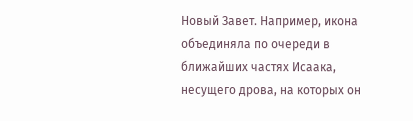Новый Завет. Например, икона объединяла по очереди в ближайших частях Исаака, несущего дрова, на которых он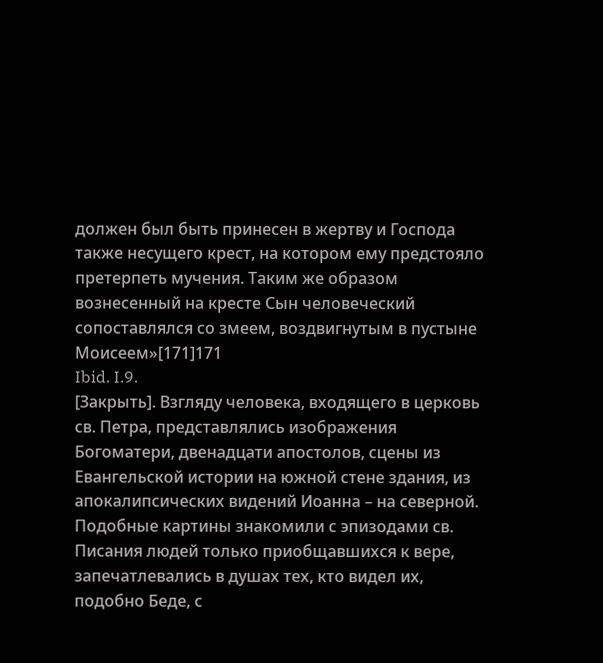должен был быть принесен в жертву и Господа также несущего крест, на котором ему предстояло претерпеть мучения. Таким же образом вознесенный на кресте Сын человеческий сопоставлялся со змеем, воздвигнутым в пустыне Моисеем»[171]171
Ibid. I.9.
[Закрыть]. Взгляду человека, входящего в церковь св. Петра, представлялись изображения Богоматери, двенадцати апостолов, сцены из Евангельской истории на южной стене здания, из апокалипсических видений Иоанна – на северной. Подобные картины знакомили с эпизодами св. Писания людей только приобщавшихся к вере, запечатлевались в душах тех, кто видел их, подобно Беде, с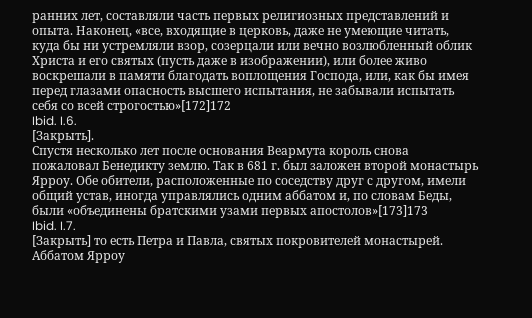ранних лет, составляли часть первых религиозных представлений и опыта. Наконец, «все, входящие в церковь, даже не умеющие читать, куда бы ни устремляли взор, созерцали или вечно возлюбленный облик Христа и его святых (пусть даже в изображении), или более живо воскрешали в памяти благодать воплощения Господа, или, как бы имея перед глазами опасность высшего испытания, не забывали испытать себя со всей строгостью»[172]172
Ibid. I.6.
[Закрыть].
Спустя несколько лет после основания Веармута король снова пожаловал Бенедикту землю. Так в 681 г. был заложен второй монастырь Ярроу. Обе обители, расположенные по соседству друг с другом, имели общий устав, иногда управлялись одним аббатом и, по словам Беды, были «объединены братскими узами первых апостолов»[173]173
Ibid. I.7.
[Закрыть] то есть Петра и Павла, святых покровителей монастырей.
Аббатом Ярроу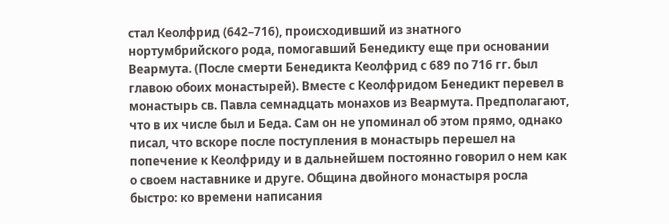стал Кеолфрид (642–716), происходивший из знатного нортумбрийского рода, помогавший Бенедикту еще при основании Веармута. (После смерти Бенедикта Кеолфрид с 689 по 716 гг. был главою обоих монастырей). Вместе с Кеолфридом Бенедикт перевел в монастырь св. Павла семнадцать монахов из Веармута. Предполагают, что в их числе был и Беда. Сам он не упоминал об этом прямо, однако писал, что вскоре после поступления в монастырь перешел на попечение к Кеолфриду и в дальнейшем постоянно говорил о нем как о своем наставнике и друге. Община двойного монастыря росла быстро: ко времени написания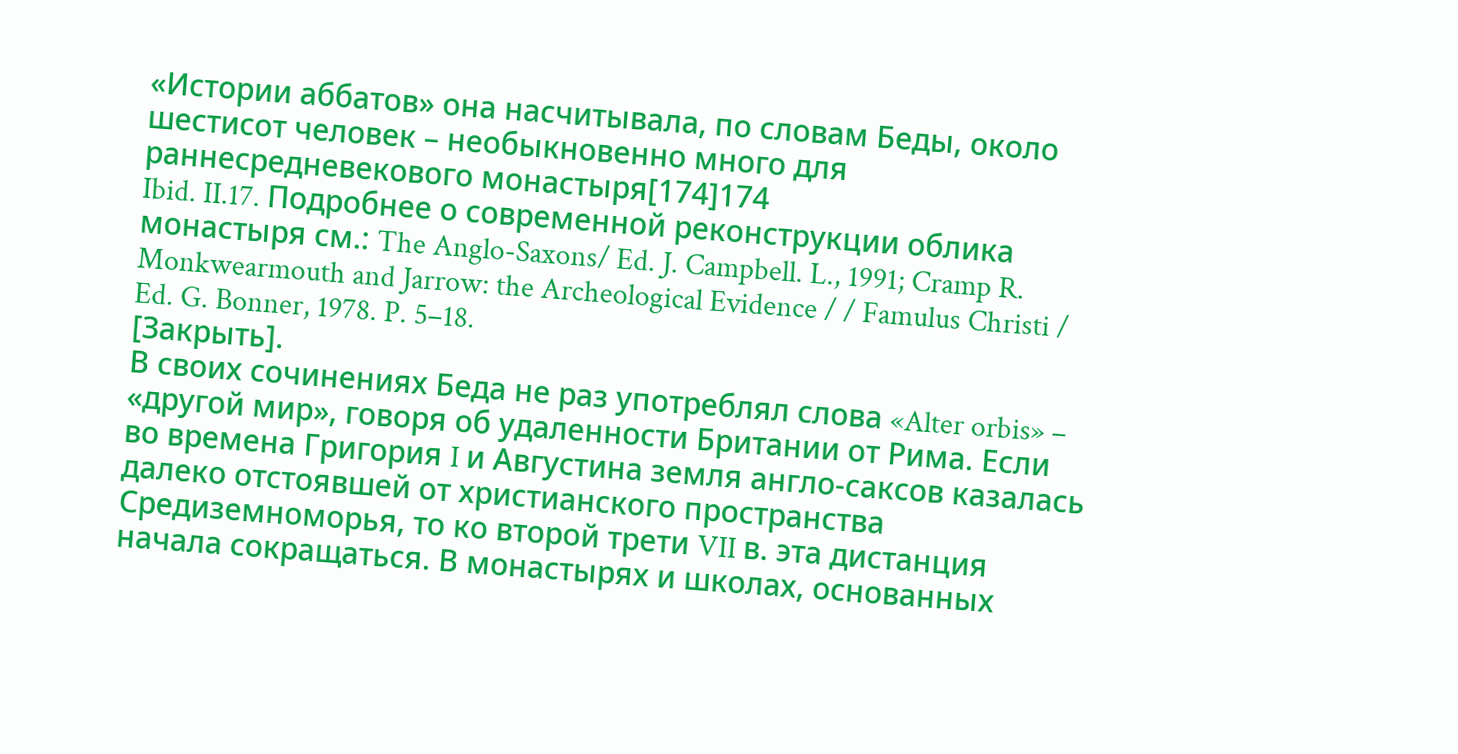«Истории аббатов» она насчитывала, по словам Беды, около шестисот человек – необыкновенно много для раннесредневекового монастыря[174]174
Ibid. II.17. Подробнее о современной реконструкции облика монастыря см.: The Anglo-Saxons/ Ed. J. Campbell. L., 1991; Cramp R. Monkwearmouth and Jarrow: the Archeological Evidence / / Famulus Christi / Ed. G. Bonner, 1978. P. 5–18.
[Закрыть].
В своих сочинениях Беда не раз употреблял слова «Alter orbis» – «другой мир», говоря об удаленности Британии от Рима. Если во времена Григория I и Августина земля англо-саксов казалась далеко отстоявшей от христианского пространства Средиземноморья, то ко второй трети VII в. эта дистанция начала сокращаться. В монастырях и школах, основанных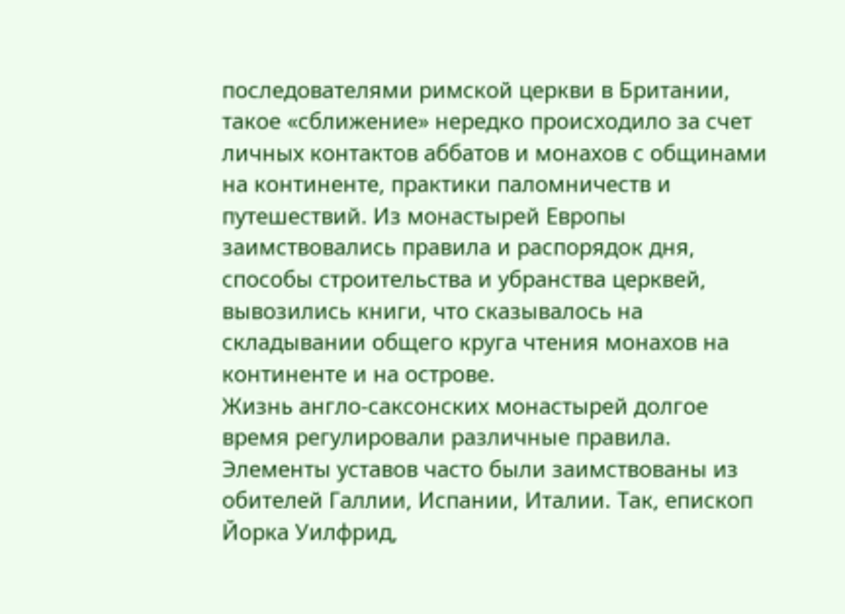последователями римской церкви в Британии, такое «сближение» нередко происходило за счет личных контактов аббатов и монахов с общинами на континенте, практики паломничеств и путешествий. Из монастырей Европы заимствовались правила и распорядок дня, способы строительства и убранства церквей, вывозились книги, что сказывалось на складывании общего круга чтения монахов на континенте и на острове.
Жизнь англо-саксонских монастырей долгое время регулировали различные правила. Элементы уставов часто были заимствованы из обителей Галлии, Испании, Италии. Так, епископ Йорка Уилфрид,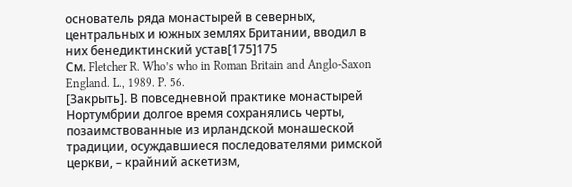основатель ряда монастырей в северных, центральных и южных землях Британии, вводил в них бенедиктинский устав[175]175
См. Fletcher R. Who’s who in Roman Britain and Anglo-Saxon England. L., 1989. P. 56.
[Закрыть]. В повседневной практике монастырей Нортумбрии долгое время сохранялись черты, позаимствованные из ирландской монашеской традиции, осуждавшиеся последователями римской церкви, – крайний аскетизм,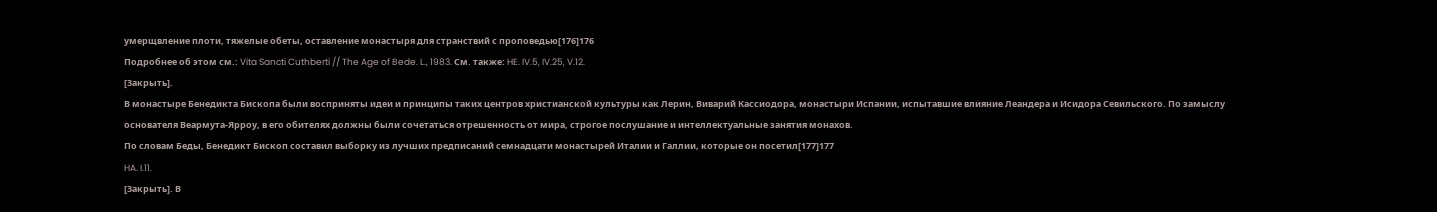умерщвление плоти, тяжелые обеты, оставление монастыря для странствий с проповедью[176]176
Подробнее об этом см.: Vita Sancti Cuthberti // The Age of Bede. L., 1983. См. также: HE. IV.5, IV.25, V.12.
[Закрыть].
В монастыре Бенедикта Бископа были восприняты идеи и принципы таких центров христианской культуры как Лерин, Виварий Кассиодора, монастыри Испании, испытавшие влияние Леандера и Исидора Севильского. По замыслу основателя Веармута-Ярроу, в его обителях должны были сочетаться отрешенность от мира, строгое послушание и интеллектуальные занятия монахов.
По словам Беды, Бенедикт Бископ составил выборку из лучших предписаний семнадцати монастырей Италии и Галлии, которые он посетил[177]177
HA. I.11.
[Закрыть]. В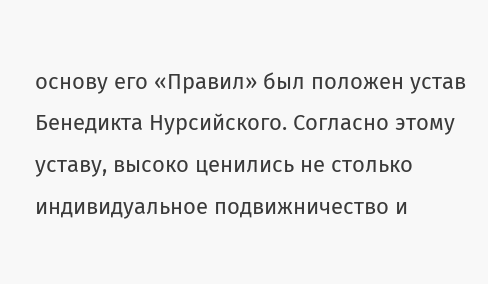основу его «Правил» был положен устав Бенедикта Нурсийского. Согласно этому уставу, высоко ценились не столько индивидуальное подвижничество и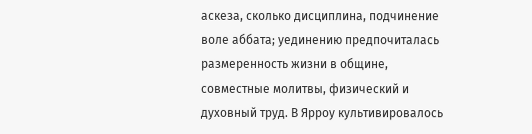аскеза, сколько дисциплина, подчинение воле аббата; уединению предпочиталась размеренность жизни в общине, совместные молитвы, физический и духовный труд. В Ярроу культивировалось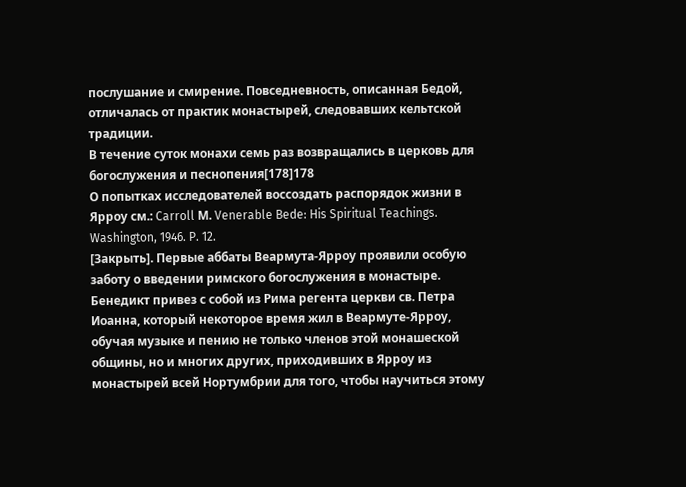послушание и смирение. Повседневность, описанная Бедой, отличалась от практик монастырей, следовавших кельтской традиции.
В течение суток монахи семь раз возвращались в церковь для богослужения и песнопения[178]178
О попытках исследователей воссоздать распорядок жизни в Ярроу см.: Carroll М. Venerable Bede: His Spiritual Teachings. Washington, 1946. P. 12.
[Закрыть]. Первые аббаты Веармута-Ярроу проявили особую заботу о введении римского богослужения в монастыре. Бенедикт привез с собой из Рима регента церкви св. Петра Иоанна, который некоторое время жил в Веармуте-Ярроу, обучая музыке и пению не только членов этой монашеской общины, но и многих других, приходивших в Ярроу из монастырей всей Нортумбрии для того, чтобы научиться этому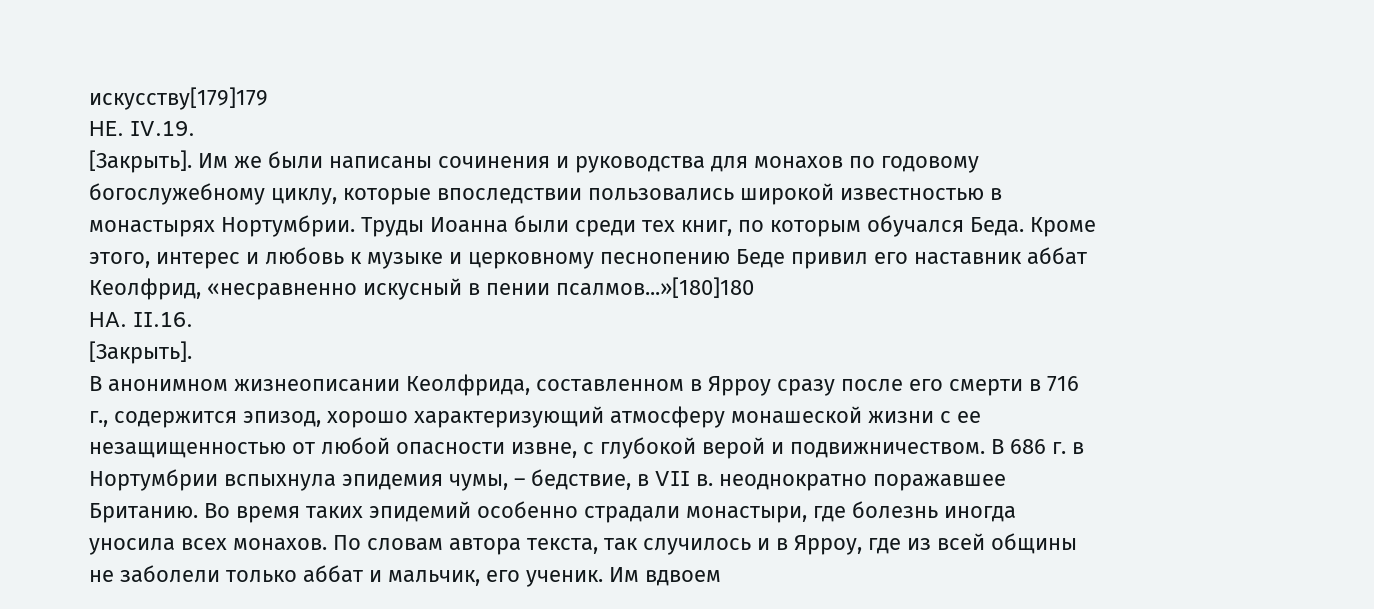искусству[179]179
HE. IV.19.
[Закрыть]. Им же были написаны сочинения и руководства для монахов по годовому богослужебному циклу, которые впоследствии пользовались широкой известностью в монастырях Нортумбрии. Труды Иоанна были среди тех книг, по которым обучался Беда. Кроме этого, интерес и любовь к музыке и церковному песнопению Беде привил его наставник аббат Кеолфрид, «несравненно искусный в пении псалмов...»[180]180
HA. II.16.
[Закрыть].
В анонимном жизнеописании Кеолфрида, составленном в Ярроу сразу после его смерти в 716 г., содержится эпизод, хорошо характеризующий атмосферу монашеской жизни с ее незащищенностью от любой опасности извне, с глубокой верой и подвижничеством. В 686 г. в Нортумбрии вспыхнула эпидемия чумы, – бедствие, в VII в. неоднократно поражавшее Британию. Во время таких эпидемий особенно страдали монастыри, где болезнь иногда уносила всех монахов. По словам автора текста, так случилось и в Ярроу, где из всей общины не заболели только аббат и мальчик, его ученик. Им вдвоем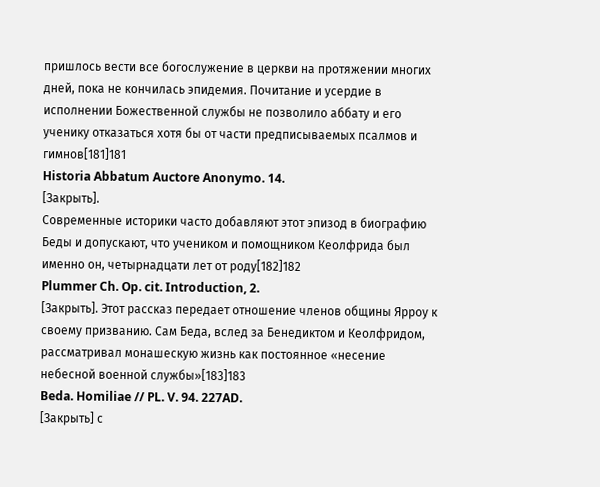пришлось вести все богослужение в церкви на протяжении многих дней, пока не кончилась эпидемия. Почитание и усердие в исполнении Божественной службы не позволило аббату и его ученику отказаться хотя бы от части предписываемых псалмов и гимнов[181]181
Historia Abbatum Auctore Anonymo. 14.
[Закрыть].
Современные историки часто добавляют этот эпизод в биографию Беды и допускают, что учеником и помощником Кеолфрида был именно он, четырнадцати лет от роду[182]182
Plummer Ch. Op. cit. Introduction, 2.
[Закрыть]. Этот рассказ передает отношение членов общины Ярроу к своему призванию. Сам Беда, вслед за Бенедиктом и Кеолфридом, рассматривал монашескую жизнь как постоянное «несение небесной военной службы»[183]183
Beda. Homiliae // PL. V. 94. 227AD.
[Закрыть] с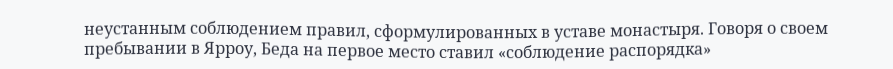неустанным соблюдением правил, сформулированных в уставе монастыря. Говоря о своем пребывании в Ярроу, Беда на первое место ставил «соблюдение распорядка»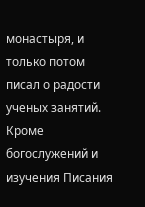монастыря, и только потом писал о радости ученых занятий.
Кроме богослужений и изучения Писания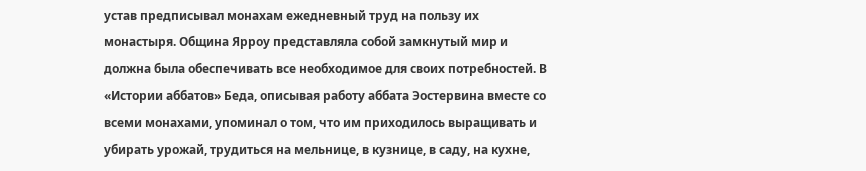устав предписывал монахам ежедневный труд на пользу их монастыря. Община Ярроу представляла собой замкнутый мир и должна была обеспечивать все необходимое для своих потребностей. В «Истории аббатов» Беда, описывая работу аббата Эостервина вместе со всеми монахами, упоминал о том, что им приходилось выращивать и убирать урожай, трудиться на мельнице, в кузнице, в саду, на кухне,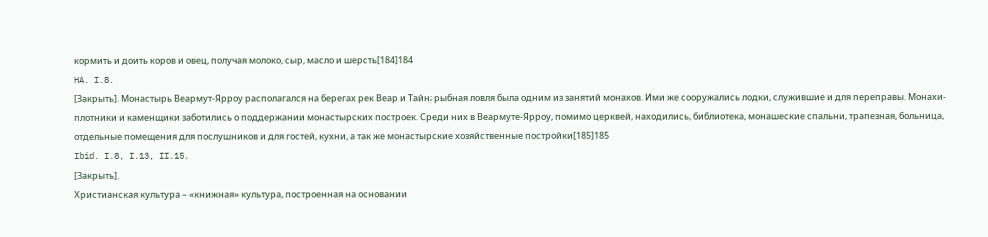кормить и доить коров и овец, получая молоко, сыр, масло и шерсть[184]184
HA. I.8.
[Закрыть]. Монастырь Веармут-Ярроу располагался на берегах рек Веар и Тайн; рыбная ловля была одним из занятий монахов. Ими же сооружались лодки, служившие и для переправы. Монахи-плотники и каменщики заботились о поддержании монастырских построек. Среди них в Веармуте-Ярроу, помимо церквей, находились, библиотека, монашеские спальни, трапезная, больница, отдельные помещения для послушников и для гостей, кухни, а так же монастырские хозяйственные постройки[185]185
Ibid. I.8, I.13, II.15.
[Закрыть].
Христианская культура – «книжная» культура, построенная на основании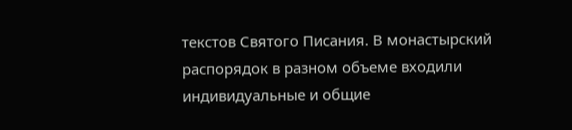текстов Святого Писания. В монастырский распорядок в разном объеме входили индивидуальные и общие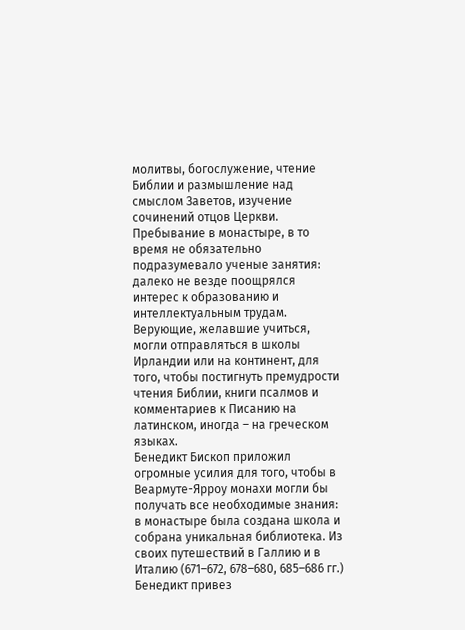молитвы, богослужение, чтение Библии и размышление над смыслом Заветов, изучение сочинений отцов Церкви. Пребывание в монастыре, в то время не обязательно подразумевало ученые занятия: далеко не везде поощрялся интерес к образованию и интеллектуальным трудам. Верующие, желавшие учиться, могли отправляться в школы Ирландии или на континент, для того, чтобы постигнуть премудрости чтения Библии, книги псалмов и комментариев к Писанию на латинском, иногда – на греческом языках.
Бенедикт Бископ приложил огромные усилия для того, чтобы в Веармуте-Ярроу монахи могли бы получать все необходимые знания: в монастыре была создана школа и собрана уникальная библиотека. Из своих путешествий в Галлию и в Италию (671–672, 678–680, 685–686 гг.) Бенедикт привез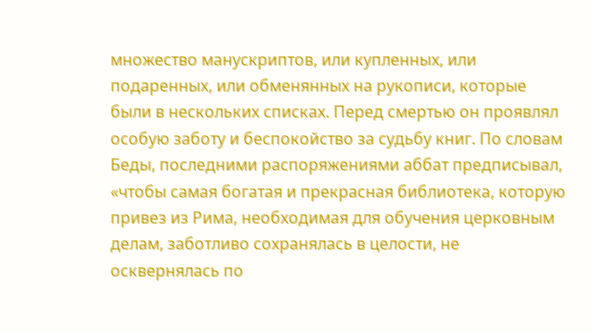множество манускриптов, или купленных, или подаренных, или обменянных на рукописи, которые были в нескольких списках. Перед смертью он проявлял особую заботу и беспокойство за судьбу книг. По словам Беды, последними распоряжениями аббат предписывал, «чтобы самая богатая и прекрасная библиотека, которую привез из Рима, необходимая для обучения церковным делам, заботливо сохранялась в целости, не осквернялась по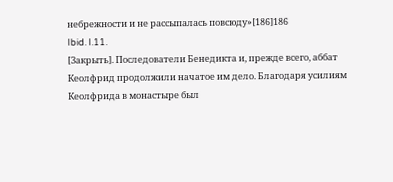небрежности и не рассыпалась повсюду»[186]186
Ibid. I.11.
[Закрыть]. Последователи Бенедикта и, прежде всего, аббат Кеолфрид продолжили начатое им дело. Благодаря усилиям Кеолфрида в монастыре был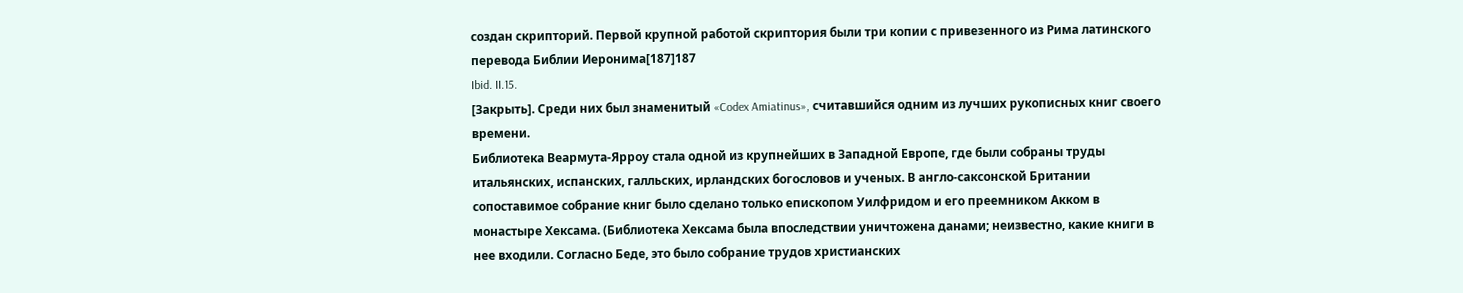создан скрипторий. Первой крупной работой скриптория были три копии с привезенного из Рима латинского перевода Библии Иеронима[187]187
Ibid. II.15.
[Закрыть]. Среди них был знаменитый «Codex Amiatinus», считавшийся одним из лучших рукописных книг своего времени.
Библиотека Веармута-Ярроу стала одной из крупнейших в Западной Европе, где были собраны труды итальянских, испанских, галльских, ирландских богословов и ученых. В англо-саксонской Британии сопоставимое собрание книг было сделано только епископом Уилфридом и его преемником Акком в монастыре Хексама. (Библиотека Хексама была впоследствии уничтожена данами; неизвестно, какие книги в нее входили. Согласно Беде, это было собрание трудов христианских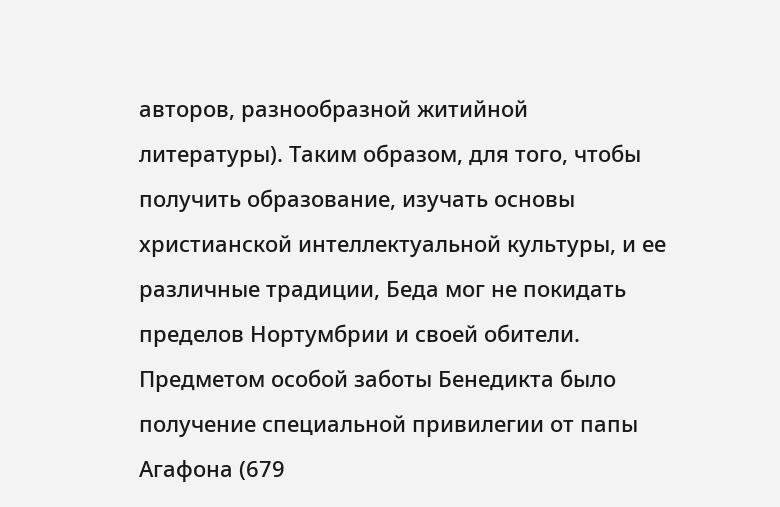авторов, разнообразной житийной литературы). Таким образом, для того, чтобы получить образование, изучать основы христианской интеллектуальной культуры, и ее различные традиции, Беда мог не покидать пределов Нортумбрии и своей обители.
Предметом особой заботы Бенедикта было получение специальной привилегии от папы Агафона (679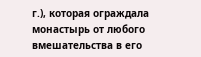г.), которая ограждала монастырь от любого вмешательства в его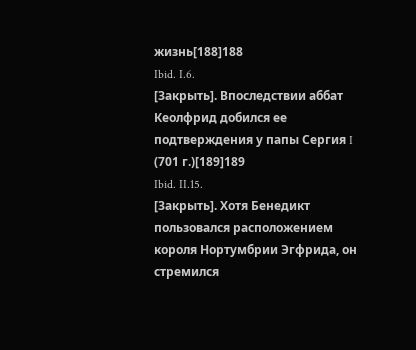жизнь[188]188
Ibid. I.6.
[Закрыть]. Впоследствии аббат Кеолфрид добился ее подтверждения у папы Сергия I (701 г.)[189]189
Ibid. II.15.
[Закрыть]. Хотя Бенедикт пользовался расположением короля Нортумбрии Эгфрида, он стремился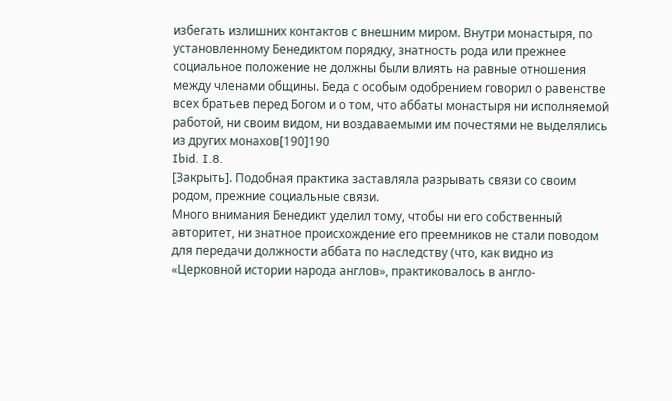избегать излишних контактов с внешним миром. Внутри монастыря, по установленному Бенедиктом порядку, знатность рода или прежнее социальное положение не должны были влиять на равные отношения между членами общины. Беда с особым одобрением говорил о равенстве всех братьев перед Богом и о том, что аббаты монастыря ни исполняемой работой, ни своим видом, ни воздаваемыми им почестями не выделялись из других монахов[190]190
Ibid. I.8.
[Закрыть]. Подобная практика заставляла разрывать связи со своим родом, прежние социальные связи.
Много внимания Бенедикт уделил тому, чтобы ни его собственный авторитет, ни знатное происхождение его преемников не стали поводом для передачи должности аббата по наследству (что, как видно из «Церковной истории народа англов», практиковалось в англо-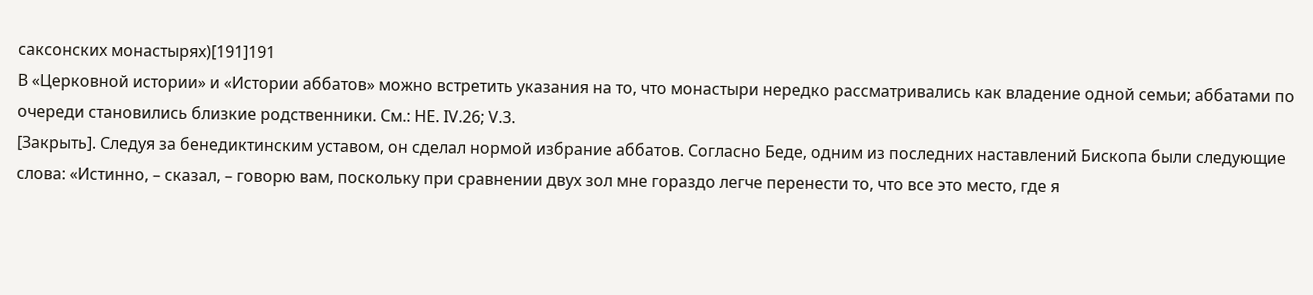саксонских монастырях)[191]191
В «Церковной истории» и «Истории аббатов» можно встретить указания на то, что монастыри нередко рассматривались как владение одной семьи; аббатами по очереди становились близкие родственники. См.: НЕ. IV.26; V.3.
[Закрыть]. Следуя за бенедиктинским уставом, он сделал нормой избрание аббатов. Согласно Беде, одним из последних наставлений Бископа были следующие слова: «Истинно, – сказал, – говорю вам, поскольку при сравнении двух зол мне гораздо легче перенести то, что все это место, где я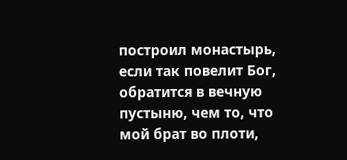построил монастырь, если так повелит Бог, обратится в вечную пустыню, чем то, что мой брат во плоти,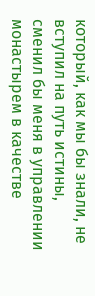который, как мы бы знали, не вступил на путь истины, сменил бы меня в управлении монастырем в качестве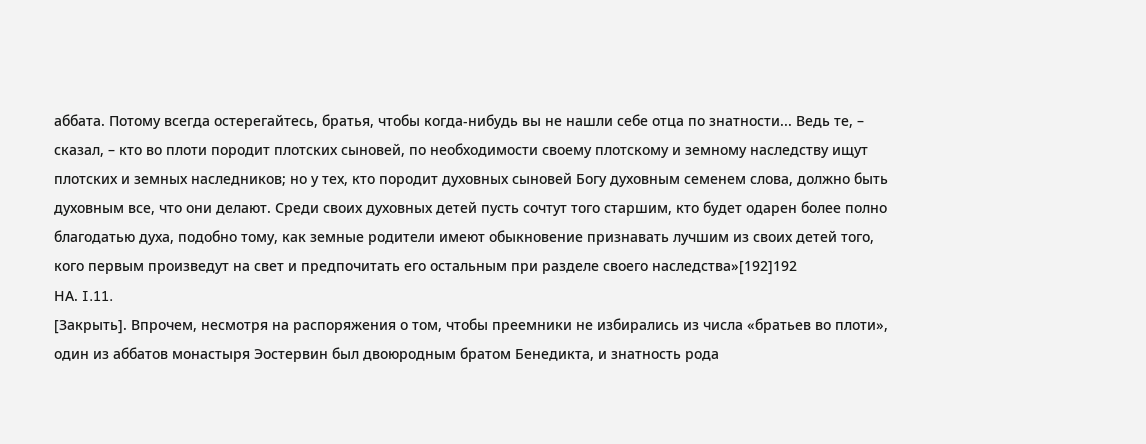аббата. Потому всегда остерегайтесь, братья, чтобы когда-нибудь вы не нашли себе отца по знатности... Ведь те, – сказал, – кто во плоти породит плотских сыновей, по необходимости своему плотскому и земному наследству ищут плотских и земных наследников; но у тех, кто породит духовных сыновей Богу духовным семенем слова, должно быть духовным все, что они делают. Среди своих духовных детей пусть сочтут того старшим, кто будет одарен более полно благодатью духа, подобно тому, как земные родители имеют обыкновение признавать лучшим из своих детей того, кого первым произведут на свет и предпочитать его остальным при разделе своего наследства»[192]192
НА. I.11.
[Закрыть]. Впрочем, несмотря на распоряжения о том, чтобы преемники не избирались из числа «братьев во плоти», один из аббатов монастыря Эостервин был двоюродным братом Бенедикта, и знатность рода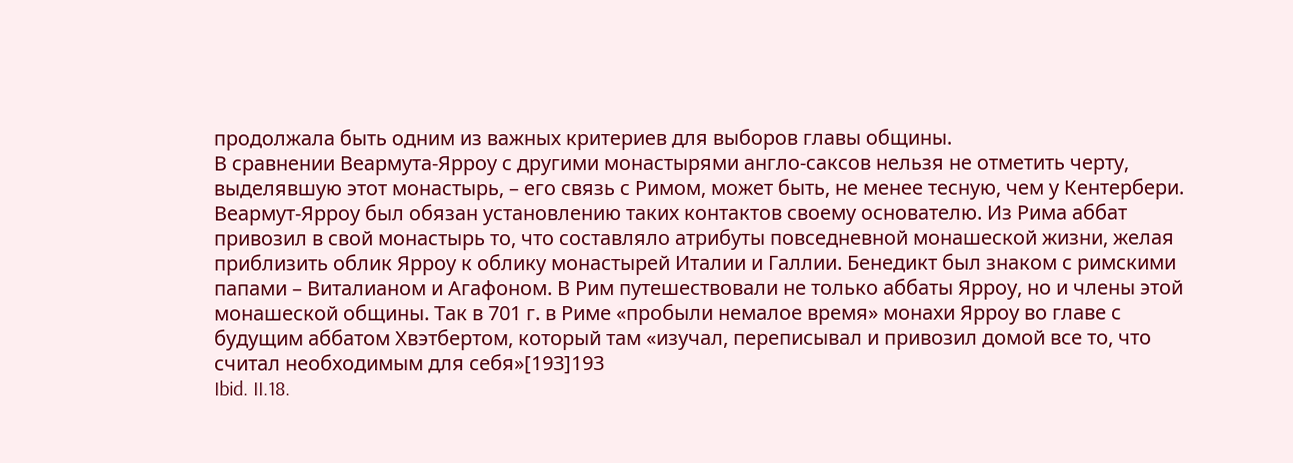продолжала быть одним из важных критериев для выборов главы общины.
В сравнении Веармута-Ярроу с другими монастырями англо-саксов нельзя не отметить черту, выделявшую этот монастырь, – его связь с Римом, может быть, не менее тесную, чем у Кентербери. Веармут-Ярроу был обязан установлению таких контактов своему основателю. Из Рима аббат привозил в свой монастырь то, что составляло атрибуты повседневной монашеской жизни, желая приблизить облик Ярроу к облику монастырей Италии и Галлии. Бенедикт был знаком с римскими папами – Виталианом и Агафоном. В Рим путешествовали не только аббаты Ярроу, но и члены этой монашеской общины. Так в 701 г. в Риме «пробыли немалое время» монахи Ярроу во главе с будущим аббатом Хвэтбертом, который там «изучал, переписывал и привозил домой все то, что считал необходимым для себя»[193]193
Ibid. II.18.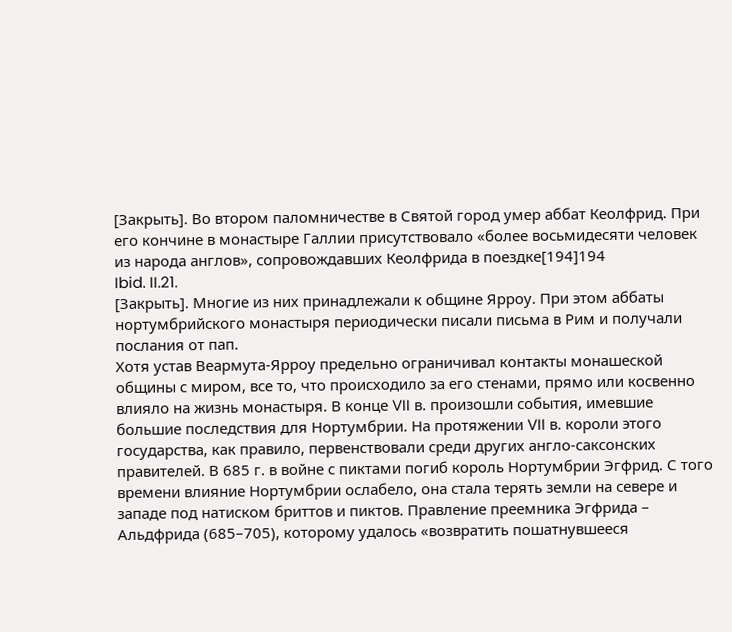[Закрыть]. Во втором паломничестве в Святой город умер аббат Кеолфрид. При его кончине в монастыре Галлии присутствовало «более восьмидесяти человек из народа англов», сопровождавших Кеолфрида в поездке[194]194
Ibid. II.21.
[Закрыть]. Многие из них принадлежали к общине Ярроу. При этом аббаты нортумбрийского монастыря периодически писали письма в Рим и получали послания от пап.
Хотя устав Веармута-Ярроу предельно ограничивал контакты монашеской общины с миром, все то, что происходило за его стенами, прямо или косвенно влияло на жизнь монастыря. В конце VII в. произошли события, имевшие большие последствия для Нортумбрии. На протяжении VII в. короли этого государства, как правило, первенствовали среди других англо-саксонских правителей. В 685 г. в войне с пиктами погиб король Нортумбрии Эгфрид. С того времени влияние Нортумбрии ослабело, она стала терять земли на севере и западе под натиском бриттов и пиктов. Правление преемника Эгфрида – Альдфрида (685–705), которому удалось «возвратить пошатнувшееся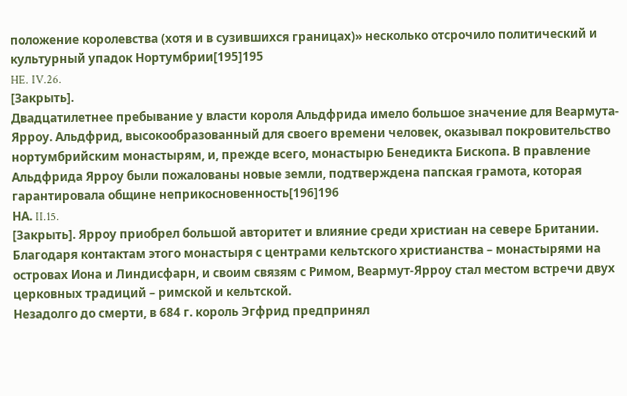положение королевства (хотя и в сузившихся границах)» несколько отсрочило политический и культурный упадок Нортумбрии[195]195
HE. IV.26.
[Закрыть].
Двадцатилетнее пребывание у власти короля Альдфрида имело большое значение для Веармута-Ярроу. Альдфрид, высокообразованный для своего времени человек, оказывал покровительство нортумбрийским монастырям, и, прежде всего, монастырю Бенедикта Бископа. В правление Альдфрида Ярроу были пожалованы новые земли, подтверждена папская грамота, которая гарантировала общине неприкосновенность[196]196
НА. II.15.
[Закрыть]. Ярроу приобрел большой авторитет и влияние среди христиан на севере Британии. Благодаря контактам этого монастыря с центрами кельтского христианства – монастырями на островах Иона и Линдисфарн, и своим связям с Римом, Веармут-Ярроу стал местом встречи двух церковных традиций – римской и кельтской.
Незадолго до смерти, в 684 г. король Эгфрид предпринял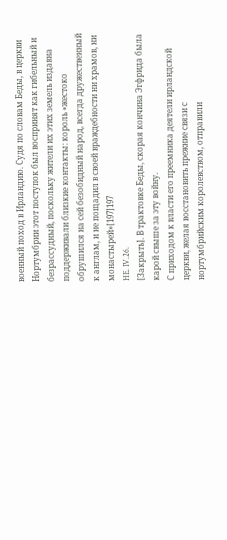военный поход в Ирландию. Судя по словам Беды, в церкви Нортумбрии этот поступок был воспринят как гибельный и безрассудный, поскольку жители их этих земель издавна поддерживали близкие контакты: король «жестоко обрушился на сей безобидный народ, всегда дружественный к англам, и не пощадил в своей враждебности ни храмов, ни монастырей»[197]197
HE. IV.26.
[Закрыть]. В трактовке Беды, скорая кончина Эгфрида была карой свыше за эту войну.
С приходом к власти его преемника деятели ирландской церкви, желая восстановить прежние связи с нортумбрийским королевством, отправили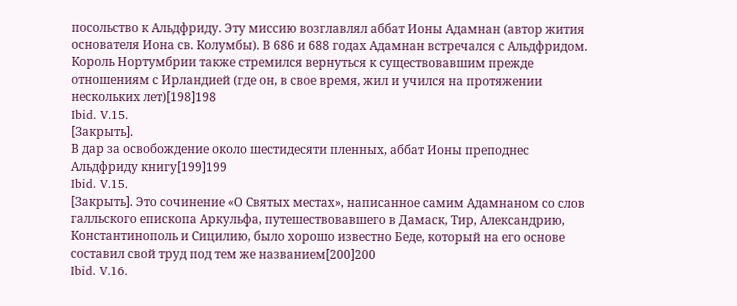посольство к Альдфриду. Эту миссию возглавлял аббат Ионы Адамнан (автор жития основателя Иона св. Колумбы). В 686 и 688 годах Адамнан встречался с Альдфридом. Король Нортумбрии также стремился вернуться к существовавшим прежде отношениям с Ирландией (где он, в свое время, жил и учился на протяжении нескольких лет)[198]198
Ibid. V.15.
[Закрыть].
В дар за освобождение около шестидесяти пленных, аббат Ионы преподнес Альдфриду книгу[199]199
Ibid. V.15.
[Закрыть]. Это сочинение «О Святых местах», написанное самим Адамнаном со слов галльского епископа Аркульфа, путешествовавшего в Дамаск, Тир, Александрию, Константинополь и Сицилию, было хорошо известно Беде, который на его основе составил свой труд под тем же названием[200]200
Ibid. V.16.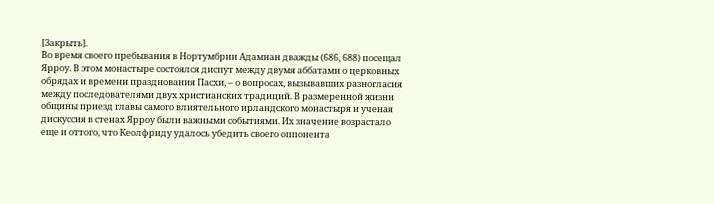[Закрыть].
Во время своего пребывания в Нортумбрии Адамнан дважды (686, 688) посещал Ярроу. В этом монастыре состоялся диспут между двумя аббатами о церковных обрядах и времени празднования Пасхи, – о вопросах, вызывавших разногласия между последователями двух христианских традиций. В размеренной жизни общины приезд главы самого влиятельного ирландского монастыря и ученая дискуссия в стенах Ярроу были важными событиями. Их значение возрастало еще и оттого, что Кеолфриду удалось убедить своего оппонента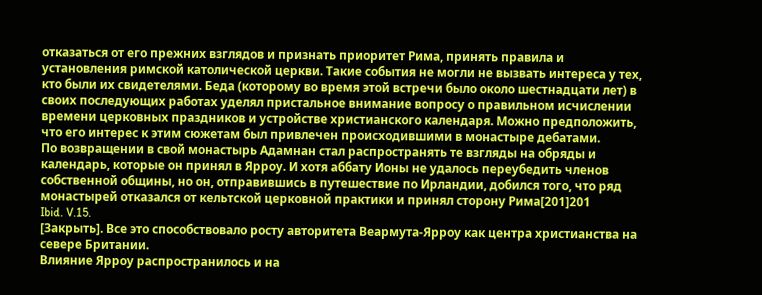отказаться от его прежних взглядов и признать приоритет Рима, принять правила и установления римской католической церкви. Такие события не могли не вызвать интереса у тех, кто были их свидетелями. Беда (которому во время этой встречи было около шестнадцати лет) в своих последующих работах уделял пристальное внимание вопросу о правильном исчислении времени церковных праздников и устройстве христианского календаря. Можно предположить, что его интерес к этим сюжетам был привлечен происходившими в монастыре дебатами.
По возвращении в свой монастырь Адамнан стал распространять те взгляды на обряды и календарь, которые он принял в Ярроу. И хотя аббату Ионы не удалось переубедить членов собственной общины, но он, отправившись в путешествие по Ирландии, добился того, что ряд монастырей отказался от кельтской церковной практики и принял сторону Рима[201]201
Ibid. V.15.
[Закрыть]. Все это способствовало росту авторитета Веармута-Ярроу как центра христианства на севере Британии.
Влияние Ярроу распространилось и на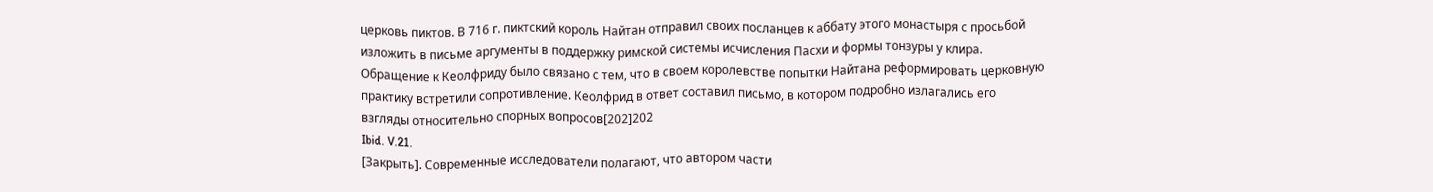церковь пиктов. В 716 г. пиктский король Найтан отправил своих посланцев к аббату этого монастыря с просьбой изложить в письме аргументы в поддержку римской системы исчисления Пасхи и формы тонзуры у клира. Обращение к Кеолфриду было связано с тем, что в своем королевстве попытки Найтана реформировать церковную практику встретили сопротивление. Кеолфрид в ответ составил письмо, в котором подробно излагались его взгляды относительно спорных вопросов[202]202
Ibid. V.21.
[Закрыть]. Современные исследователи полагают, что автором части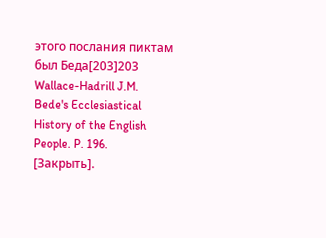этого послания пиктам был Беда[203]203
Wallace-Hadrill J.M. Bede's Ecclesiastical History of the English People. P. 196.
[Закрыть].